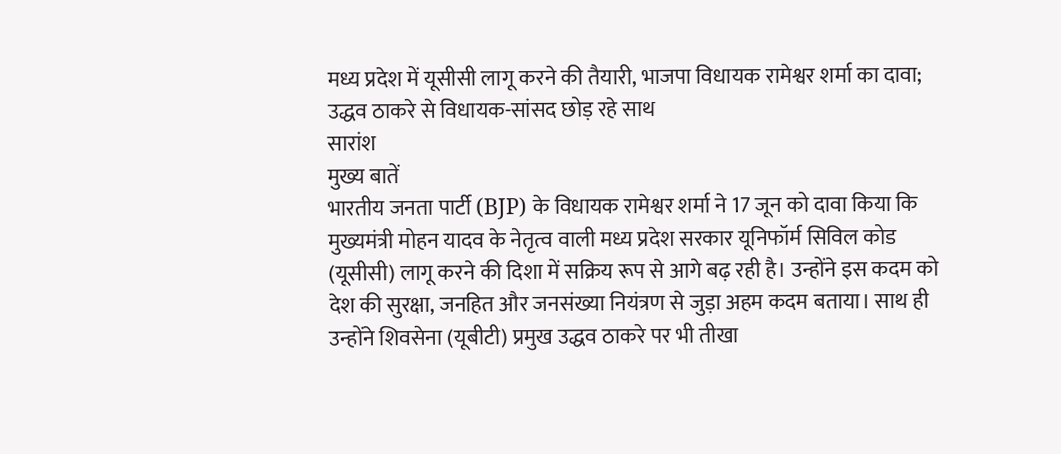मध्य प्रदेश में यूसीसी लागू करने की तैयारी, भाजपा विधायक रामेश्वर शर्मा का दावा; उद्धव ठाकरे से विधायक-सांसद छोड़ रहे साथ
सारांश
मुख्य बातें
भारतीय जनता पार्टी (BJP) के विधायक रामेश्वर शर्मा ने 17 जून को दावा किया कि मुख्यमंत्री मोहन यादव के नेतृत्व वाली मध्य प्रदेश सरकार यूनिफॉर्म सिविल कोड (यूसीसी) लागू करने की दिशा में सक्रिय रूप से आगे बढ़ रही है। उन्होंने इस कदम को देश की सुरक्षा, जनहित और जनसंख्या नियंत्रण से जुड़ा अहम कदम बताया। साथ ही उन्होंने शिवसेना (यूबीटी) प्रमुख उद्धव ठाकरे पर भी तीखा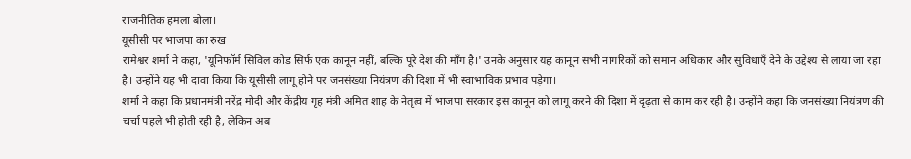राजनीतिक हमला बोला।
यूसीसी पर भाजपा का रुख
रामेश्वर शर्मा ने कहा, 'यूनिफॉर्म सिविल कोड सिर्फ एक कानून नहीं, बल्कि पूरे देश की माँग है।' उनके अनुसार यह कानून सभी नागरिकों को समान अधिकार और सुविधाएँ देने के उद्देश्य से लाया जा रहा है। उन्होंने यह भी दावा किया कि यूसीसी लागू होने पर जनसंख्या नियंत्रण की दिशा में भी स्वाभाविक प्रभाव पड़ेगा।
शर्मा ने कहा कि प्रधानमंत्री नरेंद्र मोदी और केंद्रीय गृह मंत्री अमित शाह के नेतृत्व में भाजपा सरकार इस कानून को लागू करने की दिशा में दृढ़ता से काम कर रही है। उन्होंने कहा कि जनसंख्या नियंत्रण की चर्चा पहले भी होती रही है, लेकिन अब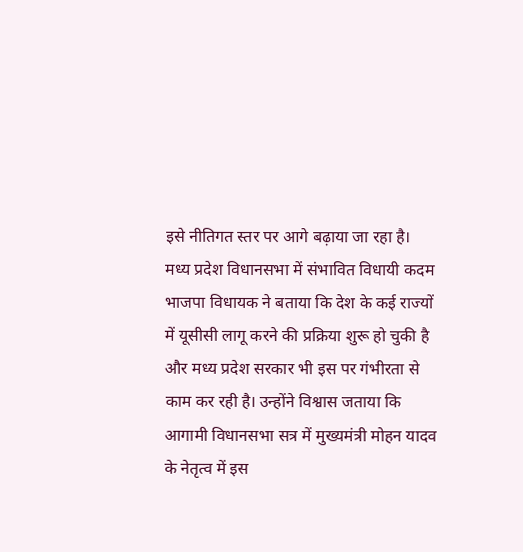इसे नीतिगत स्तर पर आगे बढ़ाया जा रहा है।
मध्य प्रदेश विधानसभा में संभावित विधायी कदम
भाजपा विधायक ने बताया कि देश के कई राज्यों में यूसीसी लागू करने की प्रक्रिया शुरू हो चुकी है और मध्य प्रदेश सरकार भी इस पर गंभीरता से काम कर रही है। उन्होंने विश्वास जताया कि आगामी विधानसभा सत्र में मुख्यमंत्री मोहन यादव के नेतृत्व में इस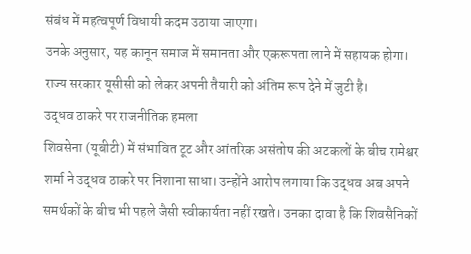संबंध में महत्वपूर्ण विधायी कदम उठाया जाएगा।
उनके अनुसार, यह कानून समाज में समानता और एकरूपता लाने में सहायक होगा। राज्य सरकार यूसीसी को लेकर अपनी तैयारी को अंतिम रूप देने में जुटी है।
उद्धव ठाकरे पर राजनीतिक हमला
शिवसेना (यूबीटी) में संभावित टूट और आंतरिक असंतोष की अटकलों के बीच रामेश्वर शर्मा ने उद्धव ठाकरे पर निशाना साधा। उन्होंने आरोप लगाया कि उद्धव अब अपने समर्थकों के बीच भी पहले जैसी स्वीकार्यता नहीं रखते। उनका दावा है कि शिवसैनिकों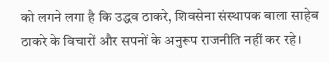को लगने लगा है कि उद्धव ठाकरे, शिवसेना संस्थापक बाला साहेब ठाकरे के विचारों और सपनों के अनुरूप राजनीति नहीं कर रहे।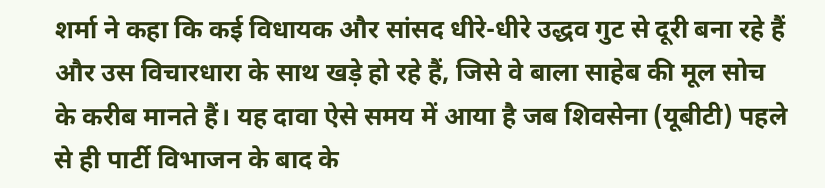शर्मा ने कहा कि कई विधायक और सांसद धीरे-धीरे उद्धव गुट से दूरी बना रहे हैं और उस विचारधारा के साथ खड़े हो रहे हैं, जिसे वे बाला साहेब की मूल सोच के करीब मानते हैं। यह दावा ऐसे समय में आया है जब शिवसेना (यूबीटी) पहले से ही पार्टी विभाजन के बाद के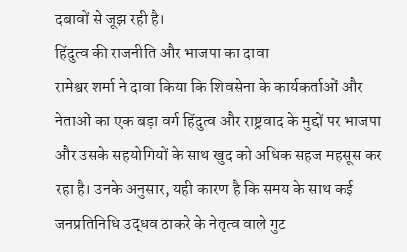दबावों से जूझ रही है।
हिंदुत्व की राजनीति और भाजपा का दावा
रामेश्वर शर्मा ने दावा किया कि शिवसेना के कार्यकर्ताओं और नेताओं का एक बड़ा वर्ग हिंदुत्व और राष्ट्रवाद के मुद्दों पर भाजपा और उसके सहयोगियों के साथ खुद को अधिक सहज महसूस कर रहा है। उनके अनुसार, यही कारण है कि समय के साथ कई जनप्रतिनिधि उद्धव ठाकरे के नेतृत्व वाले गुट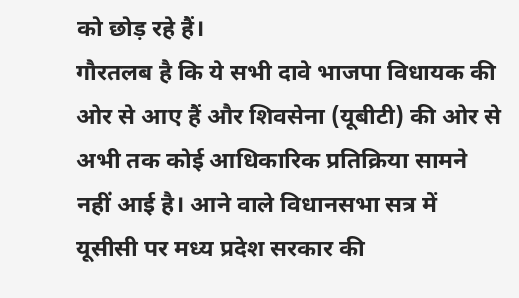को छोड़ रहे हैं।
गौरतलब है कि ये सभी दावे भाजपा विधायक की ओर से आए हैं और शिवसेना (यूबीटी) की ओर से अभी तक कोई आधिकारिक प्रतिक्रिया सामने नहीं आई है। आने वाले विधानसभा सत्र में यूसीसी पर मध्य प्रदेश सरकार की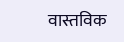वास्तविक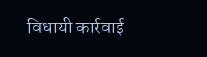विधायी कार्रवाई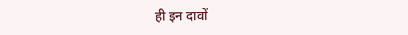ही इन दावों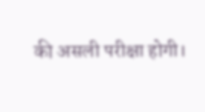की असली परीक्षा होगी।